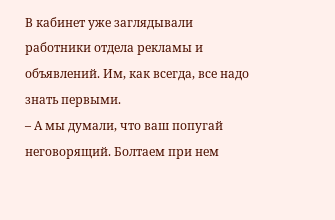В кабинет уже заглядывали работники отдела рекламы и объявлений. Им, как всегда, все надо знать первыми.
– А мы думали, что ваш попугай неговорящий. Болтаем при нем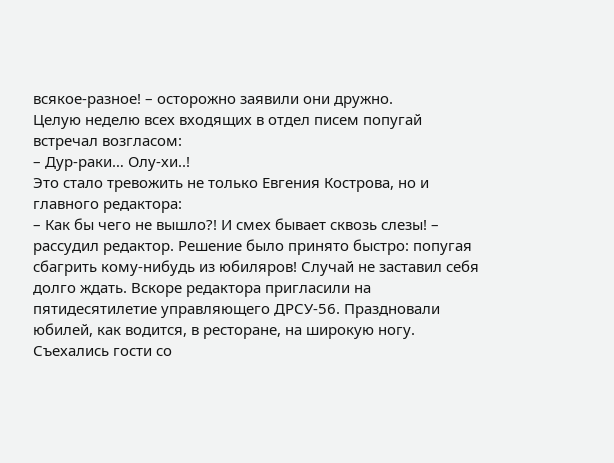всякое-разное! – осторожно заявили они дружно.
Целую неделю всех входящих в отдел писем попугай встречал возгласом:
– Дур-раки… Олу-хи..!
Это стало тревожить не только Евгения Кострова, но и главного редактора:
– Как бы чего не вышло?! И смех бывает сквозь слезы! – рассудил редактор. Решение было принято быстро: попугая сбагрить кому-нибудь из юбиляров! Случай не заставил себя долго ждать. Вскоре редактора пригласили на пятидесятилетие управляющего ДРСУ-56. Праздновали юбилей, как водится, в ресторане, на широкую ногу. Съехались гости со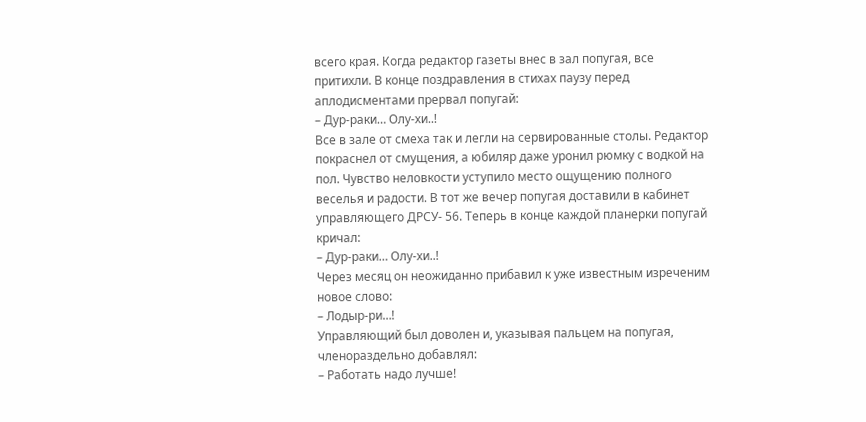всего края. Когда редактор газеты внес в зал попугая, все притихли. В конце поздравления в стихах паузу перед аплодисментами прервал попугай:
– Дур-раки… Олу-хи..!
Все в зале от смеха так и легли на сервированные столы. Редактор покраснел от смущения, а юбиляр даже уронил рюмку с водкой на пол. Чувство неловкости уступило место ощущению полного веселья и радости. В тот же вечер попугая доставили в кабинет управляющего ДРСУ- 56. Теперь в конце каждой планерки попугай кричал:
– Дур-раки… Олу-хи..!
Через месяц он неожиданно прибавил к уже известным изреченим новое слово:
– Лодыр-ри…!
Управляющий был доволен и, указывая пальцем на попугая, членораздельно добавлял:
– Работать надо лучше!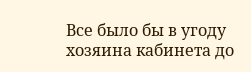Все было бы в угоду хозяина кабинета до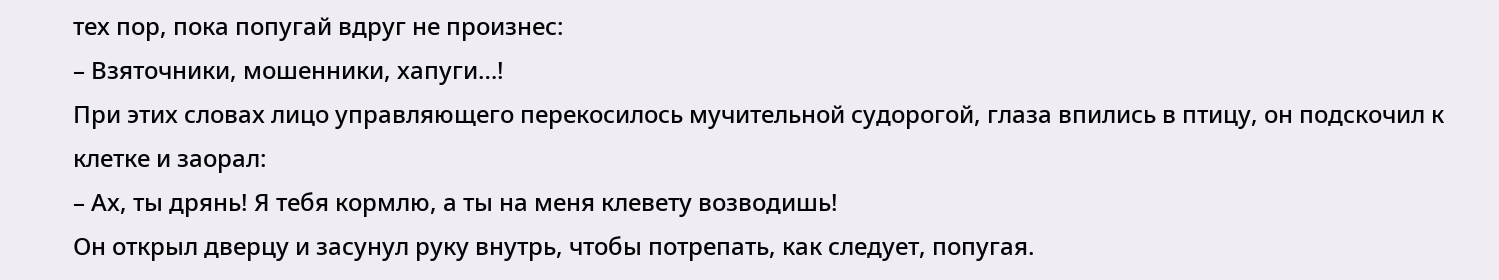тех пор, пока попугай вдруг не произнес:
– Взяточники, мошенники, хапуги…!
При этих словах лицо управляющего перекосилось мучительной судорогой, глаза впились в птицу, он подскочил к клетке и заорал:
– Ах, ты дрянь! Я тебя кормлю, а ты на меня клевету возводишь!
Он открыл дверцу и засунул руку внутрь, чтобы потрепать, как следует, попугая.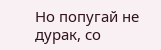Но попугай не дурак, со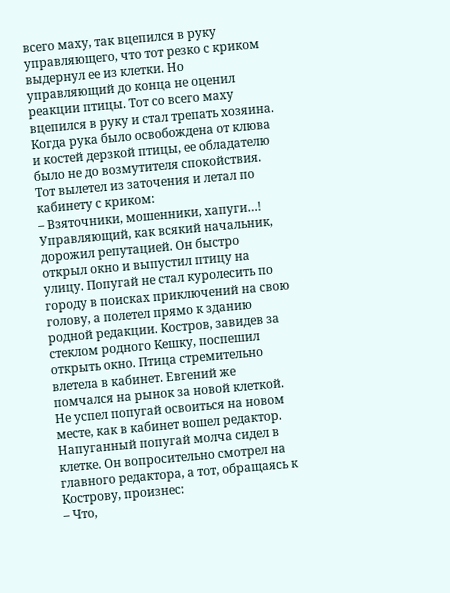всего маху, так вцепился в руку управляющего, что тот резко с криком выдернул ее из клетки. Но управляющий до конца не оценил реакции птицы. Тот со всего маху вцепился в руку и стал трепать хозяина. Когда рука было освобождена от клюва и костей дерзкой птицы, ее обладателю было не до возмутителя спокойствия. Тот вылетел из заточения и летал по кабинету с криком:
– Взяточники, мошенники, хапуги…!
Управляющий, как всякий начальник, дорожил репутацией. Он быстро открыл окно и выпустил птицу на улицу. Попугай не стал куролесить по городу в поисках приключений на свою голову, а полетел прямо к зданию родной редакции. Костров, завидев за стеклом родного Кешку, поспешил открыть окно. Птица стремительно влетела в кабинет. Евгений же помчался на рынок за новой клеткой. Не успел попугай освоиться на новом месте, как в кабинет вошел редактор. Напуганный попугай молча сидел в клетке. Он вопросительно смотрел на главного редактора, а тот, обращаясь к Кострову, произнес:
– Что,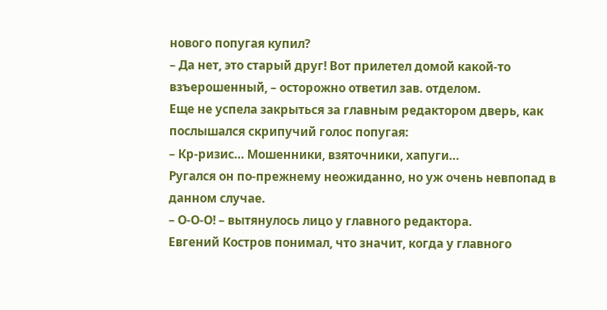нового попугая купил?
– Да нет, это старый друг! Вот прилетел домой какой-то взъерошенный, – осторожно ответил зав. отделом.
Еще не успела закрыться за главным редактором дверь, как послышался скрипучий голос попугая:
– Кр-ризис… Мошенники, взяточники, хапуги…
Ругался он по-прежнему неожиданно, но уж очень невпопад в данном случае.
– О-О-О! – вытянулось лицо у главного редактора.
Евгений Костров понимал, что значит, когда у главного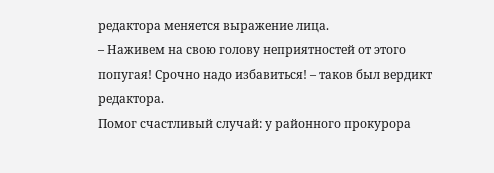редактора меняется выражение лица.
– Наживем на свою голову неприятностей от этого попугая! Срочно надо избавиться! – таков был вердикт редактора.
Помог счастливый случай: у районного прокурора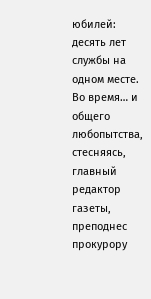юбилей: десять лет службы на одном месте. Во время… и общего любопытства, стесняясь, главный редактор газеты, преподнес прокурору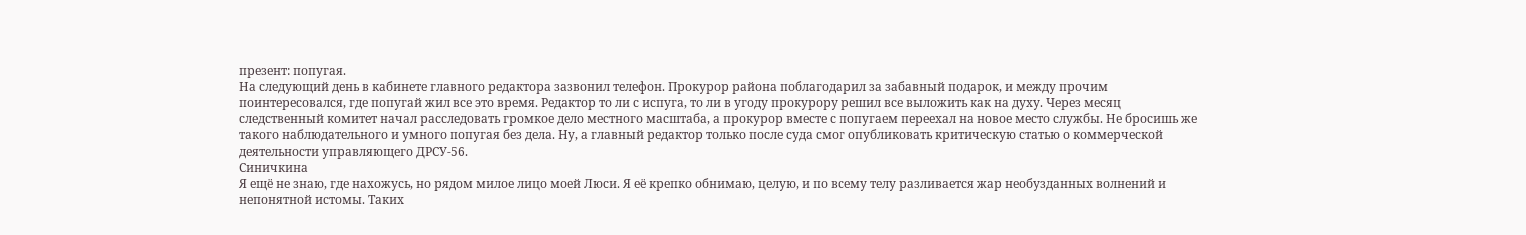презент: попугая.
На следующий день в кабинете главного редактора зазвонил телефон. Прокурор района поблагодарил за забавный подарок, и между прочим поинтересовался, где попугай жил все это время. Редактор то ли с испуга, то ли в угоду прокурору решил все выложить как на духу. Через месяц следственный комитет начал расследовать громкое дело местного масштаба, а прокурор вместе с попугаем переехал на новое место службы. Не бросишь же такого наблюдательного и умного попугая без дела. Ну, а главный редактор только после суда смог опубликовать критическую статью о коммерческой деятельности управляющего ДРСУ-56.
Синичкина
Я ещё не знаю, где нахожусь, но рядом милое лицо моей Люси. Я её крепко обнимаю, целую, и по всему телу разливается жар необузданных волнений и непонятной истомы. Таких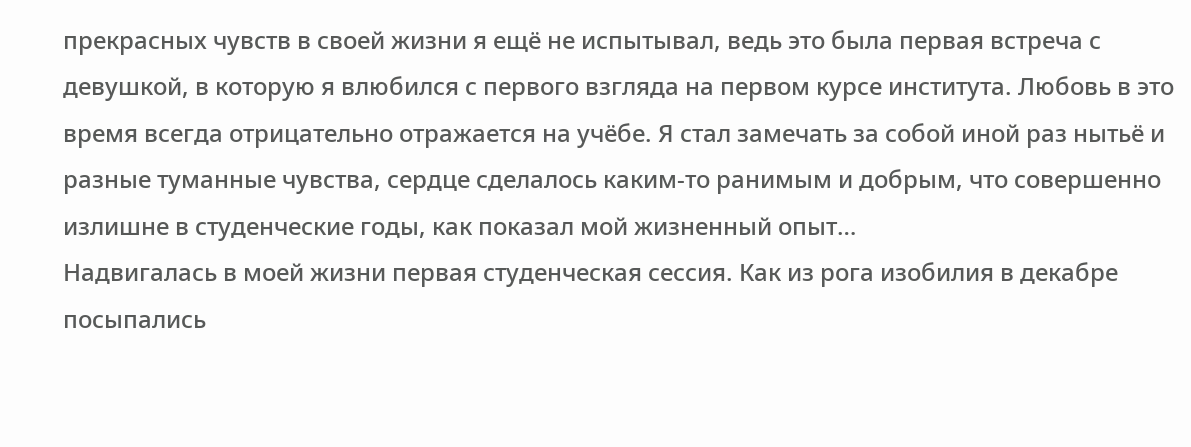прекрасных чувств в своей жизни я ещё не испытывал, ведь это была первая встреча с девушкой, в которую я влюбился с первого взгляда на первом курсе института. Любовь в это время всегда отрицательно отражается на учёбе. Я стал замечать за собой иной раз нытьё и разные туманные чувства, сердце сделалось каким-то ранимым и добрым, что совершенно излишне в студенческие годы, как показал мой жизненный опыт…
Надвигалась в моей жизни первая студенческая сессия. Как из рога изобилия в декабре посыпались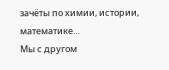зачёты по химии, истории, математике…
Мы с другом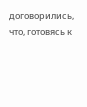договорились, что, готовясь к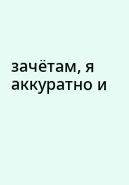зачётам, я аккуратно и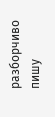разборчиво пишу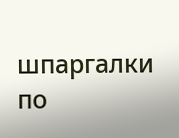шпаргалки по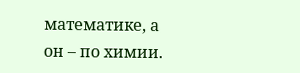математике, а он – по химии.